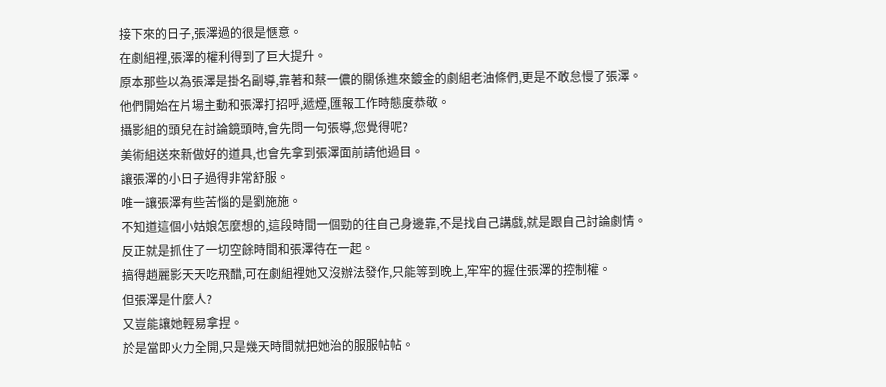接下來的日子,張澤過的很是愜意。
在劇組裡,張澤的權利得到了巨大提升。
原本那些以為張澤是掛名副導,靠著和蔡一儂的關係進來鍍金的劇組老油條們,更是不敢怠慢了張澤。
他們開始在片場主動和張澤打招呼,遞煙,匯報工作時態度恭敬。
攝影組的頭兒在討論鏡頭時,會先問一句張導,您覺得呢?
美術組送來新做好的道具,也會先拿到張澤面前請他過目。
讓張澤的小日子過得非常舒服。
唯一讓張澤有些苦惱的是劉施施。
不知道這個小姑娘怎麼想的,這段時間一個勁的往自己身邊靠,不是找自己講戲,就是跟自己討論劇情。
反正就是抓住了一切空餘時間和張澤待在一起。
搞得趙麗影天天吃飛醋,可在劇組裡她又沒辦法發作,只能等到晚上,牢牢的握住張澤的控制權。
但張澤是什麼人?
又豈能讓她輕易拿捏。
於是當即火力全開,只是幾天時間就把她治的服服帖帖。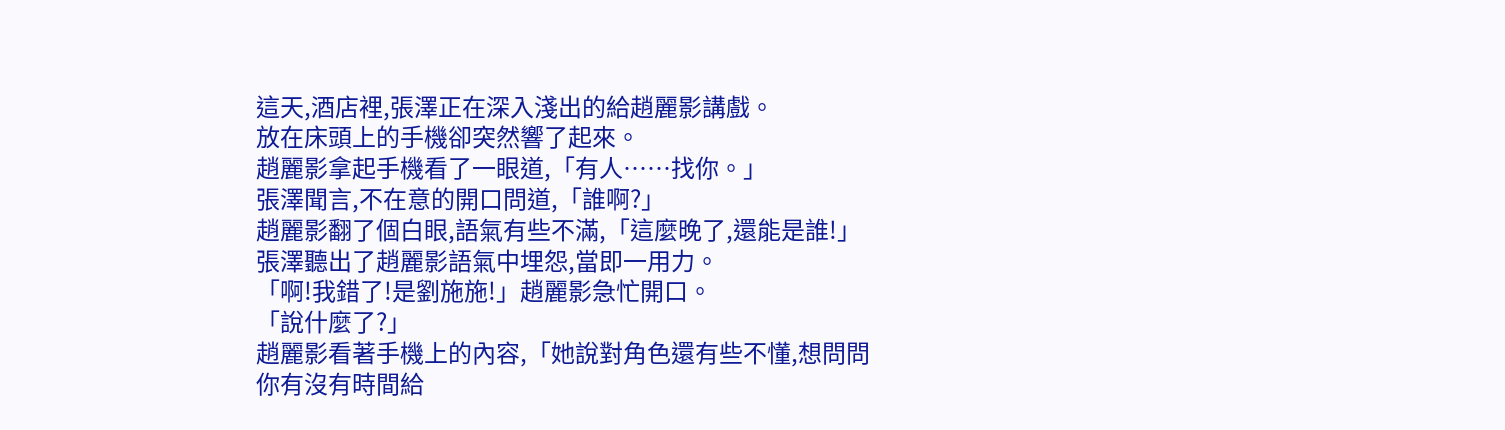這天,酒店裡,張澤正在深入淺出的給趙麗影講戲。
放在床頭上的手機卻突然響了起來。
趙麗影拿起手機看了一眼道,「有人……找你。」
張澤聞言,不在意的開口問道,「誰啊?」
趙麗影翻了個白眼,語氣有些不滿,「這麼晚了,還能是誰!」
張澤聽出了趙麗影語氣中埋怨,當即一用力。
「啊!我錯了!是劉施施!」趙麗影急忙開口。
「說什麼了?」
趙麗影看著手機上的內容,「她說對角色還有些不懂,想問問你有沒有時間給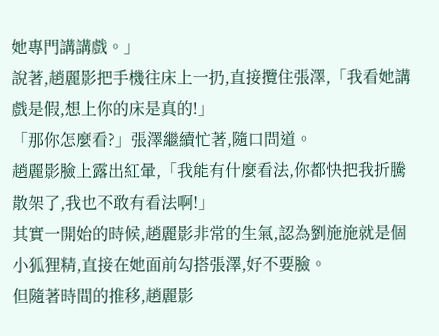她專門講講戲。」
說著,趙麗影把手機往床上一扔,直接攬住張澤,「我看她講戲是假,想上你的床是真的!」
「那你怎麼看?」張澤繼續忙著,隨口問道。
趙麗影臉上露出紅暈,「我能有什麼看法,你都快把我折騰散架了,我也不敢有看法啊!」
其實一開始的時候,趙麗影非常的生氣,認為劉施施就是個小狐狸精,直接在她面前勾搭張澤,好不要臉。
但隨著時間的推移,趙麗影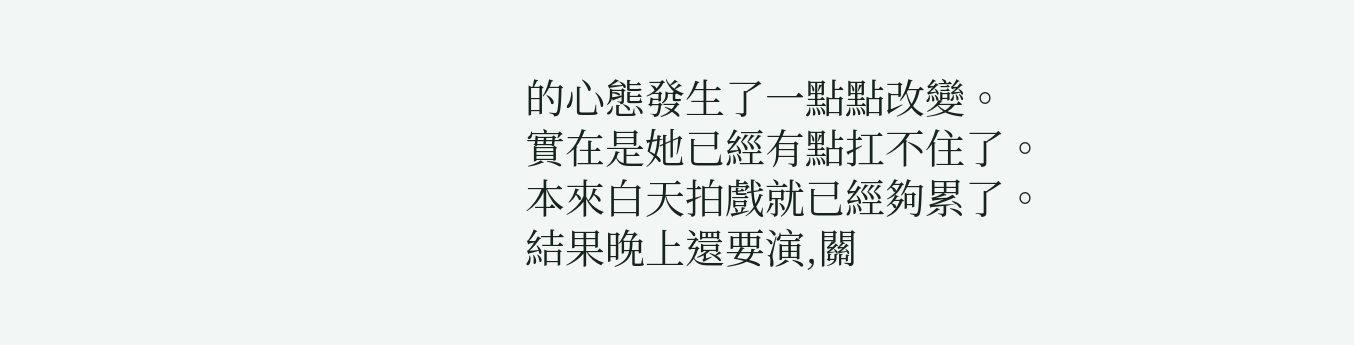的心態發生了一點點改變。
實在是她已經有點扛不住了。
本來白天拍戲就已經夠累了。
結果晚上還要演,關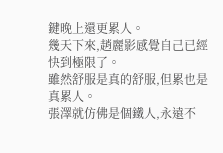鍵晚上還更累人。
幾天下來,趙麗影感覺自己已經快到極限了。
雖然舒服是真的舒服,但累也是真累人。
張澤就仿佛是個鐵人,永遠不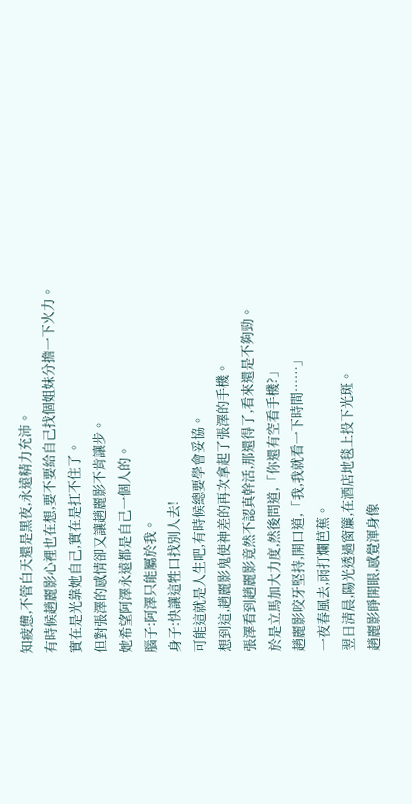知疲憊,不管白天還是黑夜,永遠精力充沛。
有時候趙麗影心裡也在想,要不要給自己找個姐妹分擔一下火力。
實在是光靠她自己,實在是扛不住了。
但對張澤的感情卻又讓趙麗影不肯讓步。
她希望阿澤永遠都是自己一個人的。
腦子:阿澤只能屬於我。
身子:快讓這牲口找別人去!
可能這就是人生吧,有時候總要學會妥協。
想到這,趙麗影鬼使神差的再次拿起了張澤的手機。
張澤看到趙麗影竟然不認真幹活,那還得了,看來還是不夠勁。
於是立馬加大力度,然後問道,「你還有空看手機?」
趙麗影咬牙堅持,開口道,「我,我就看一下時間……」
一夜春風去,雨打爛芭蕉。
翌日清晨,陽光透過窗簾,在酒店地毯上投下光斑。
趙麗影睜開眼,感覺渾身像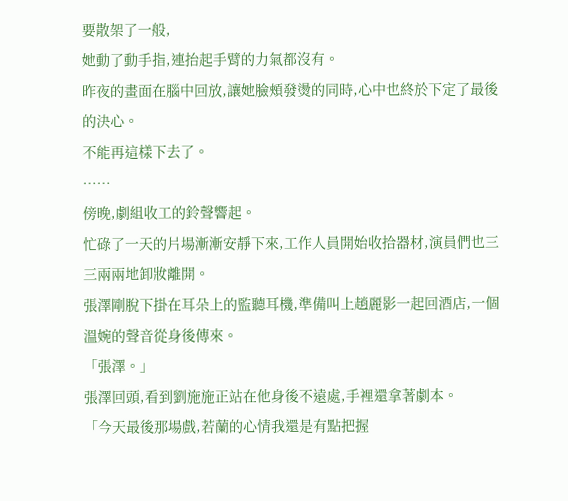要散架了一般,
她動了動手指,連抬起手臂的力氣都沒有。
昨夜的畫面在腦中回放,讓她臉頰發燙的同時,心中也終於下定了最後的決心。
不能再這樣下去了。
……
傍晚,劇組收工的鈴聲響起。
忙碌了一天的片場漸漸安靜下來,工作人員開始收拾器材,演員們也三三兩兩地卸妝離開。
張澤剛脫下掛在耳朵上的監聽耳機,準備叫上趙麗影一起回酒店,一個溫婉的聲音從身後傳來。
「張澤。」
張澤回頭,看到劉施施正站在他身後不遠處,手裡還拿著劇本。
「今天最後那場戲,若蘭的心情我還是有點把握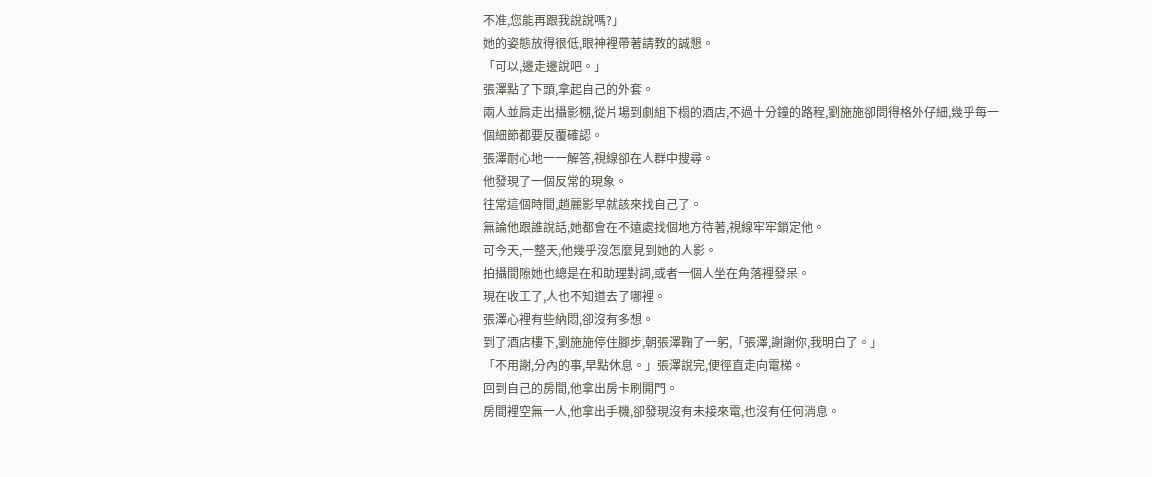不准,您能再跟我說說嗎?」
她的姿態放得很低,眼神裡帶著請教的誠懇。
「可以,邊走邊說吧。」
張澤點了下頭,拿起自己的外套。
兩人並肩走出攝影棚,從片場到劇組下榻的酒店,不過十分鐘的路程,劉施施卻問得格外仔細,幾乎每一個細節都要反覆確認。
張澤耐心地一一解答,視線卻在人群中搜尋。
他發現了一個反常的現象。
往常這個時間,趙麗影早就該來找自己了。
無論他跟誰說話,她都會在不遠處找個地方待著,視線牢牢鎖定他。
可今天,一整天,他幾乎沒怎麼見到她的人影。
拍攝間隙她也總是在和助理對詞,或者一個人坐在角落裡發呆。
現在收工了,人也不知道去了哪裡。
張澤心裡有些納悶,卻沒有多想。
到了酒店樓下,劉施施停住腳步,朝張澤鞠了一躬,「張澤,謝謝你,我明白了。」
「不用謝,分內的事,早點休息。」張澤說完,便徑直走向電梯。
回到自己的房間,他拿出房卡刷開門。
房間裡空無一人,他拿出手機,卻發現沒有未接來電,也沒有任何消息。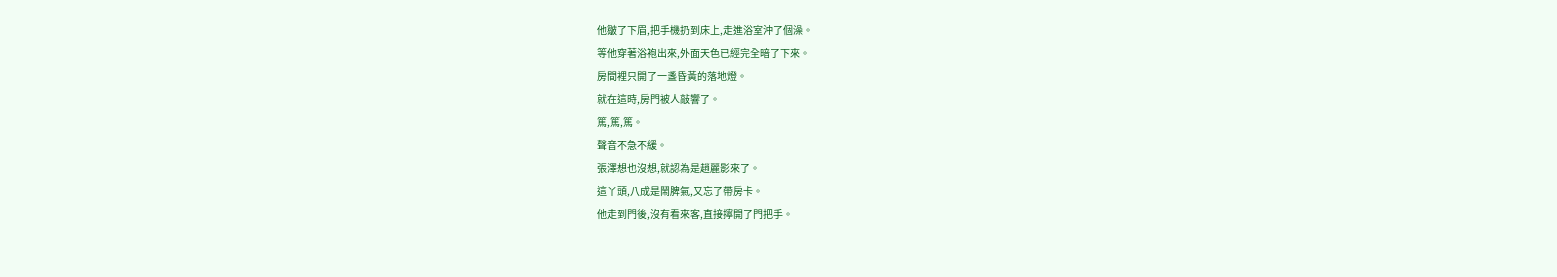他皺了下眉,把手機扔到床上,走進浴室沖了個澡。
等他穿著浴袍出來,外面天色已經完全暗了下來。
房間裡只開了一盞昏黃的落地燈。
就在這時,房門被人敲響了。
篤,篤,篤。
聲音不急不緩。
張澤想也沒想,就認為是趙麗影來了。
這丫頭,八成是鬧脾氣,又忘了帶房卡。
他走到門後,沒有看來客,直接擰開了門把手。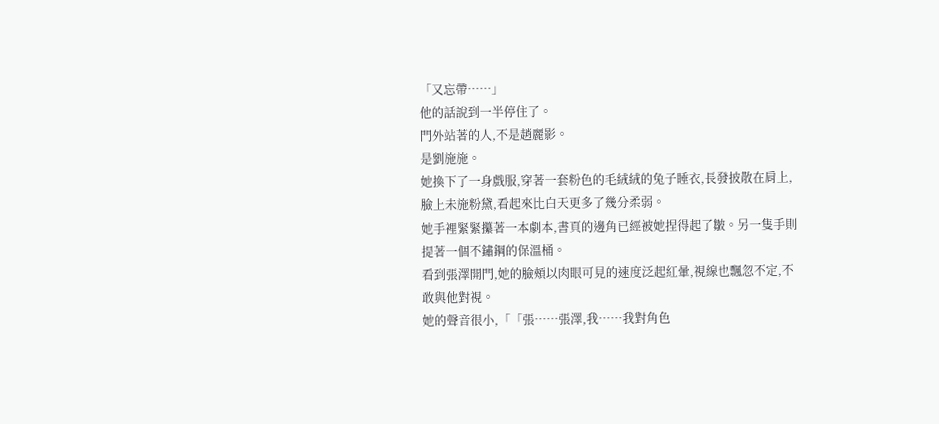「又忘帶……」
他的話說到一半停住了。
門外站著的人,不是趙麗影。
是劉施施。
她換下了一身戲服,穿著一套粉色的毛絨絨的兔子睡衣,長發披散在肩上,臉上未施粉黛,看起來比白天更多了幾分柔弱。
她手裡緊緊攥著一本劇本,書頁的邊角已經被她捏得起了皺。另一隻手則提著一個不鏽鋼的保溫桶。
看到張澤開門,她的臉頰以肉眼可見的速度泛起紅暈,視線也飄忽不定,不敢與他對視。
她的聲音很小,「「張……張澤,我……我對角色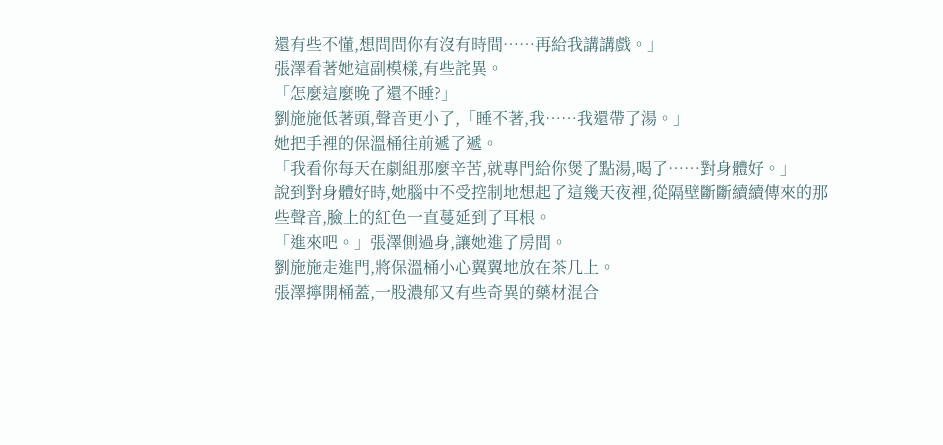還有些不懂,想問問你有沒有時間……再給我講講戲。」
張澤看著她這副模樣,有些詫異。
「怎麼這麼晚了還不睡?」
劉施施低著頭,聲音更小了,「睡不著,我……我還帶了湯。」
她把手裡的保溫桶往前遞了遞。
「我看你每天在劇組那麼辛苦,就專門給你煲了點湯,喝了……對身體好。」
說到對身體好時,她腦中不受控制地想起了這幾天夜裡,從隔壁斷斷續續傳來的那些聲音,臉上的紅色一直蔓延到了耳根。
「進來吧。」張澤側過身,讓她進了房間。
劉施施走進門,將保溫桶小心翼翼地放在茶几上。
張澤擰開桶蓋,一股濃郁又有些奇異的藥材混合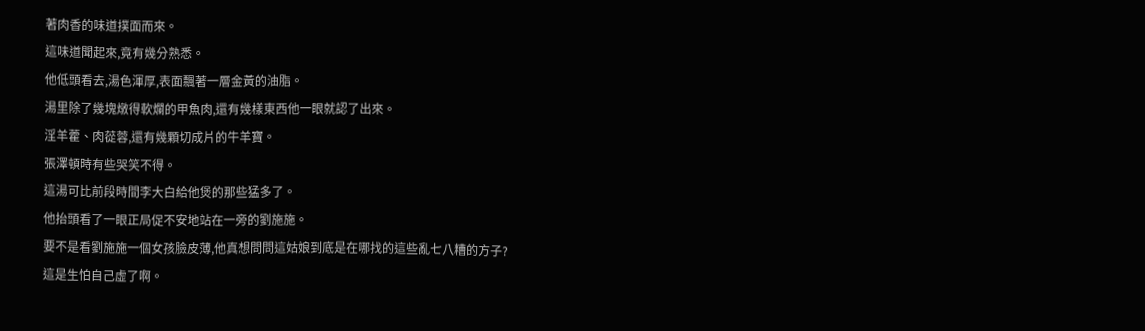著肉香的味道撲面而來。
這味道聞起來,竟有幾分熟悉。
他低頭看去,湯色渾厚,表面飄著一層金黃的油脂。
湯里除了幾塊燉得軟爛的甲魚肉,還有幾樣東西他一眼就認了出來。
淫羊藿、肉蓯蓉,還有幾顆切成片的牛羊寶。
張澤頓時有些哭笑不得。
這湯可比前段時間李大白給他煲的那些猛多了。
他抬頭看了一眼正局促不安地站在一旁的劉施施。
要不是看劉施施一個女孩臉皮薄,他真想問問這姑娘到底是在哪找的這些亂七八糟的方子?
這是生怕自己虛了啊。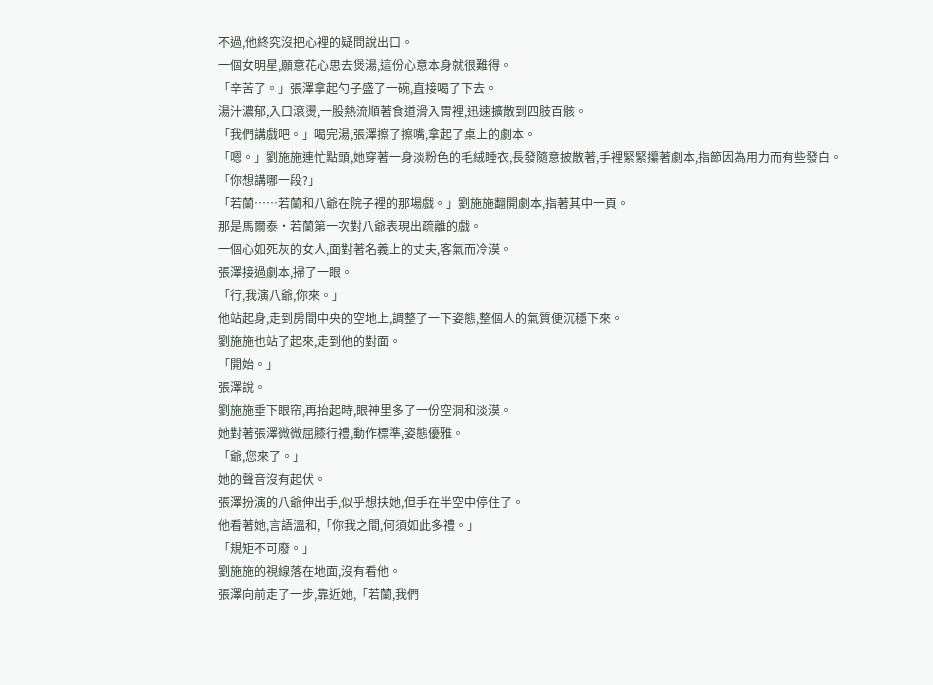不過,他終究沒把心裡的疑問說出口。
一個女明星,願意花心思去煲湯,這份心意本身就很難得。
「辛苦了。」張澤拿起勺子盛了一碗,直接喝了下去。
湯汁濃郁,入口滾燙,一股熱流順著食道滑入胃裡,迅速擴散到四肢百骸。
「我們講戲吧。」喝完湯,張澤擦了擦嘴,拿起了桌上的劇本。
「嗯。」劉施施連忙點頭,她穿著一身淡粉色的毛絨睡衣,長發隨意披散著,手裡緊緊攥著劇本,指節因為用力而有些發白。
「你想講哪一段?」
「若蘭……若蘭和八爺在院子裡的那場戲。」劉施施翻開劇本,指著其中一頁。
那是馬爾泰·若蘭第一次對八爺表現出疏離的戲。
一個心如死灰的女人,面對著名義上的丈夫,客氣而冷漠。
張澤接過劇本,掃了一眼。
「行,我演八爺,你來。」
他站起身,走到房間中央的空地上,調整了一下姿態,整個人的氣質便沉穩下來。
劉施施也站了起來,走到他的對面。
「開始。」
張澤說。
劉施施垂下眼帘,再抬起時,眼神里多了一份空洞和淡漠。
她對著張澤微微屈膝行禮,動作標準,姿態優雅。
「爺,您來了。」
她的聲音沒有起伏。
張澤扮演的八爺伸出手,似乎想扶她,但手在半空中停住了。
他看著她,言語溫和,「你我之間,何須如此多禮。」
「規矩不可廢。」
劉施施的視線落在地面,沒有看他。
張澤向前走了一步,靠近她,「若蘭,我們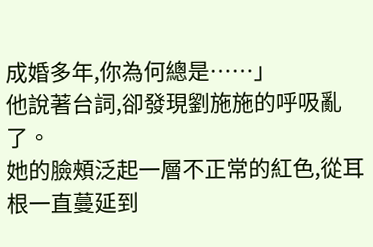成婚多年,你為何總是……」
他說著台詞,卻發現劉施施的呼吸亂了。
她的臉頰泛起一層不正常的紅色,從耳根一直蔓延到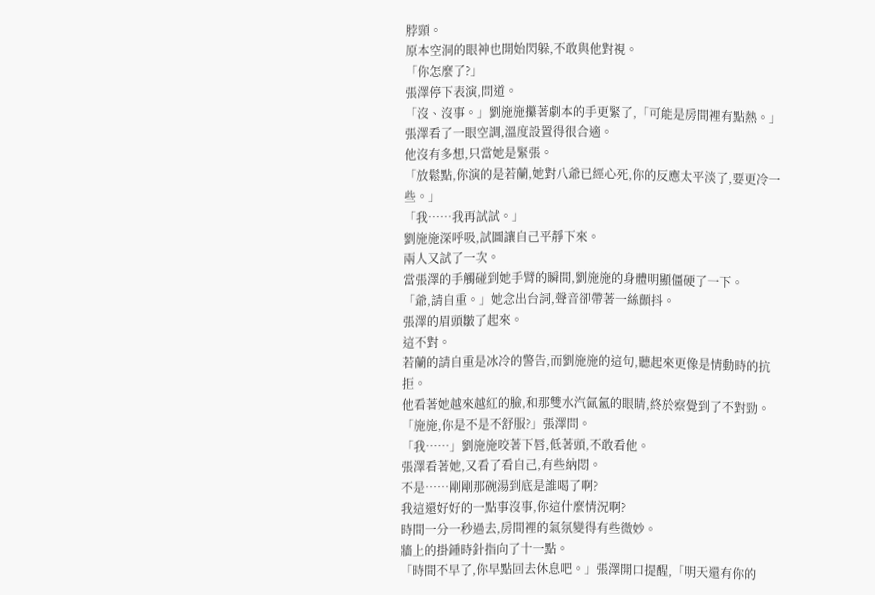脖頸。
原本空洞的眼神也開始閃躲,不敢與他對視。
「你怎麼了?」
張澤停下表演,問道。
「沒、沒事。」劉施施攥著劇本的手更緊了,「可能是房間裡有點熱。」
張澤看了一眼空調,溫度設置得很合適。
他沒有多想,只當她是緊張。
「放鬆點,你演的是若蘭,她對八爺已經心死,你的反應太平淡了,要更冷一些。」
「我……我再試試。」
劉施施深呼吸,試圖讓自己平靜下來。
兩人又試了一次。
當張澤的手觸碰到她手臂的瞬間,劉施施的身體明顯僵硬了一下。
「爺,請自重。」她念出台詞,聲音卻帶著一絲顫抖。
張澤的眉頭皺了起來。
這不對。
若蘭的請自重是冰冷的警告,而劉施施的這句,聽起來更像是情動時的抗拒。
他看著她越來越紅的臉,和那雙水汽氤氳的眼睛,終於察覺到了不對勁。
「施施,你是不是不舒服?」張澤問。
「我……」劉施施咬著下唇,低著頭,不敢看他。
張澤看著她,又看了看自己,有些納悶。
不是……剛剛那碗湯到底是誰喝了啊?
我這還好好的一點事沒事,你這什麼情況啊?
時間一分一秒過去,房間裡的氣氛變得有些微妙。
牆上的掛鍾時針指向了十一點。
「時間不早了,你早點回去休息吧。」張澤開口提醒,「明天還有你的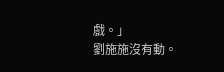戲。」
劉施施沒有動。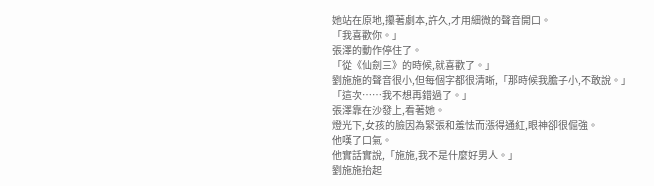她站在原地,攥著劇本,許久,才用細微的聲音開口。
「我喜歡你。」
張澤的動作停住了。
「從《仙劍三》的時候,就喜歡了。」
劉施施的聲音很小,但每個字都很清晰,「那時候我膽子小,不敢說。」
「這次……我不想再錯過了。」
張澤靠在沙發上,看著她。
燈光下,女孩的臉因為緊張和羞怯而漲得通紅,眼神卻很倔強。
他嘆了口氣。
他實話實說,「施施,我不是什麼好男人。」
劉施施抬起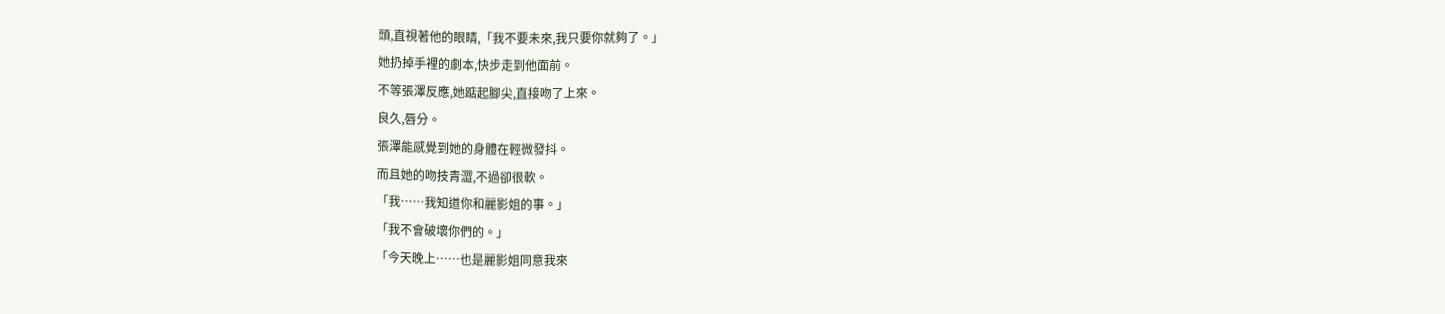頭,直視著他的眼睛,「我不要未來,我只要你就夠了。」
她扔掉手裡的劇本,快步走到他面前。
不等張澤反應,她踮起腳尖,直接吻了上來。
良久,唇分。
張澤能感覺到她的身體在輕微發抖。
而且她的吻技青澀,不過卻很軟。
「我……我知道你和麗影姐的事。」
「我不會破壞你們的。」
「今天晚上……也是麗影姐同意我來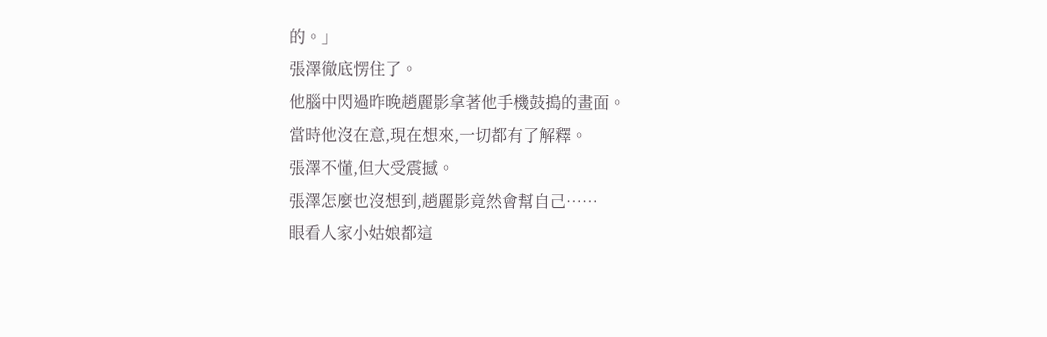的。」
張澤徹底愣住了。
他腦中閃過昨晚趙麗影拿著他手機鼓搗的畫面。
當時他沒在意,現在想來,一切都有了解釋。
張澤不懂,但大受震撼。
張澤怎麼也沒想到,趙麗影竟然會幫自己……
眼看人家小姑娘都這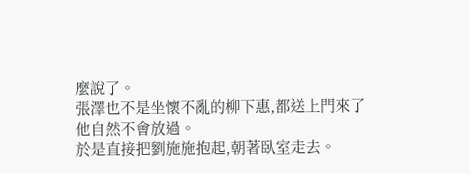麼說了。
張澤也不是坐懷不亂的柳下惠,都送上門來了他自然不會放過。
於是直接把劉施施抱起,朝著臥室走去。